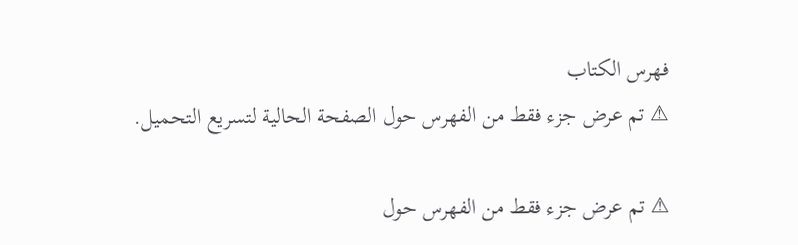فهرس الكتاب
⚠ تم عرض جزء فقط من الفهرس حول الصفحة الحالية لتسريع التحميل.

⚠ تم عرض جزء فقط من الفهرس حول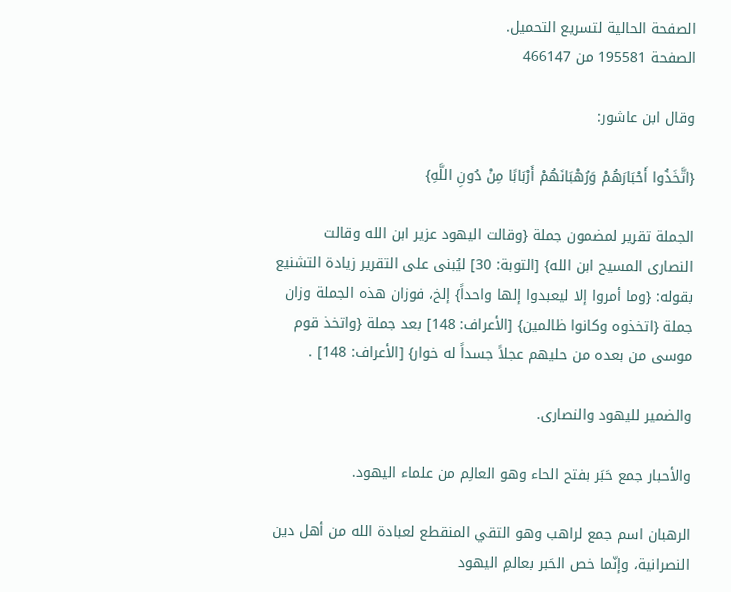الصفحة الحالية لتسريع التحميل.
الصفحة 195581 من 466147

وقال ابن عاشور:

{اتَّخَذُوا أَحْبَارَهُمْ وَرُهْبَانَهُمْ أَرْبَابًا مِنْ دُونِ اللَّهِ}

الجملة تقرير لمضمون جملة {وقالت اليهود عزير ابن الله وقالت النصارى المسيح ابن الله} [التوبة: 30] ليُبنى على التقرير زيادة التشنيع بقوله: {وما أمروا إلا ليعبدوا إلها واحداً} إلخ، فوزان هذه الجملة وزان جملة {اتخذوه وكانوا ظالمين} [الأعراف: 148] بعد جملة {واتخذ قوم موسى من بعده من حليهم عجلاً جسداً له خوار} [الأعراف: 148] .

والضمير لليهود والنصارى.

والأحبار جمع حَبَر بفتح الحاء وهو العالِم من علماء اليهود.

الرهبان اسم جمع لراهب وهو التقي المنقطع لعبادة الله من أهل دين النصرانية، وإنّما خص الحَبر بعالمِ اليهود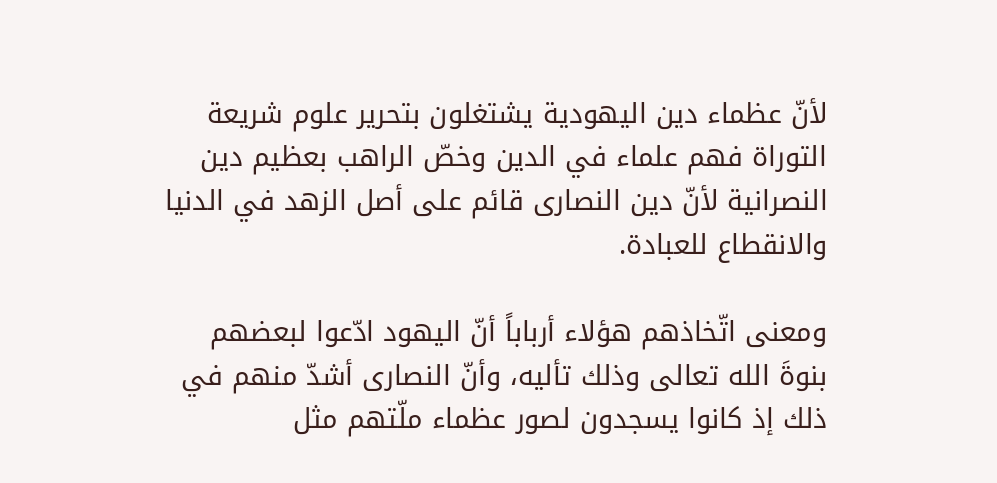لأنّ عظماء دين اليهودية يشتغلون بتحرير علوم شريعة التوراة فهم علماء في الدين وخصّ الراهب بعظيم دين النصرانية لأنّ دين النصارى قائم على أصل الزهد في الدنيا والانقطاع للعبادة.

ومعنى اتّخاذهم هؤلاء أرباباً أنّ اليهود ادّعوا لبعضهم بنوةَ الله تعالى وذلك تأليه، وأنّ النصارى أشدّ منهم في ذلك إذ كانوا يسجدون لصور عظماء ملّتهم مثل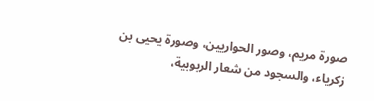صورة مريم، وصور الحواريين، وصورة يحيى بن زكرياء، والسجود من شعار الربوبية،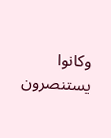وكانوا يستنصرون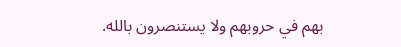بهم في حروبهم ولا يستنصرون بالله.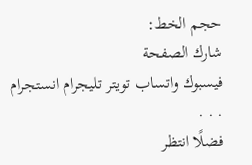حجم الخط:
شارك الصفحة
فيسبوك واتساب تويتر تليجرام انستجرام
. . .
فضلًا انتظر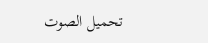تحميل الصوت